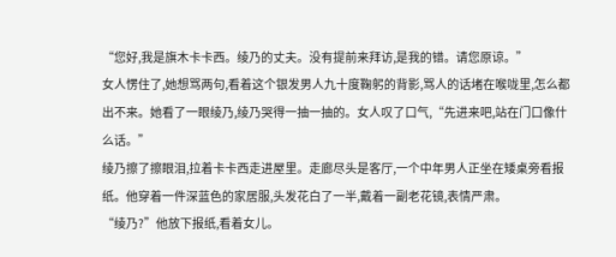“您好,我是旗木卡卡西。绫乃的丈夫。没有提前来拜访,是我的错。请您原谅。”
女人愣住了,她想骂两句,看着这个银发男人九十度鞠躬的背影,骂人的话堵在喉咙里,怎么都出不来。她看了一眼绫乃,绫乃哭得一抽一抽的。女人叹了口气,“先进来吧,站在门口像什么话。”
绫乃擦了擦眼泪,拉着卡卡西走进屋里。走廊尽头是客厅,一个中年男人正坐在矮桌旁看报纸。他穿着一件深蓝色的家居服,头发花白了一半,戴着一副老花镜,表情严肃。
“绫乃?”他放下报纸,看着女儿。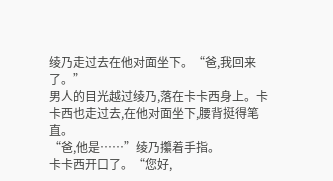绫乃走过去在他对面坐下。“爸,我回来了。”
男人的目光越过绫乃,落在卡卡西身上。卡卡西也走过去,在他对面坐下,腰背挺得笔直。
“爸,他是……”绫乃攥着手指。
卡卡西开口了。“您好,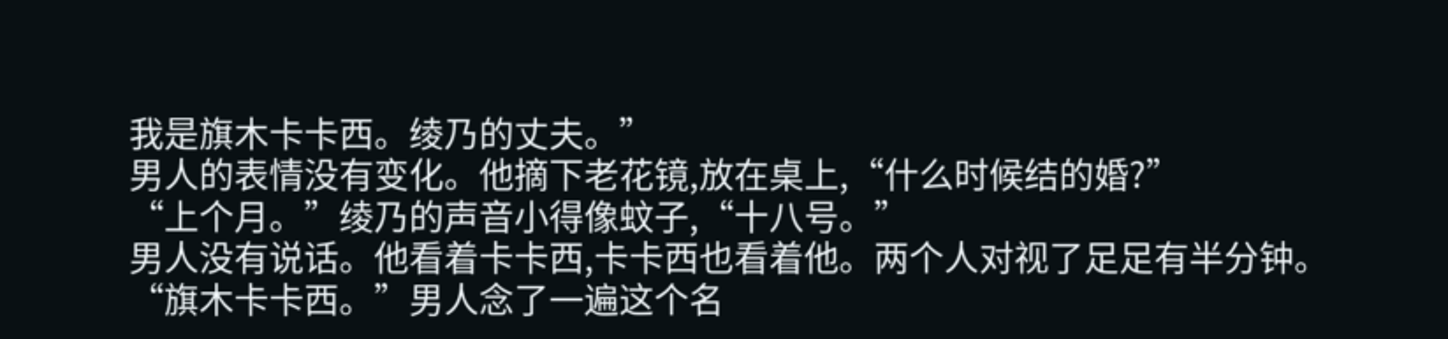我是旗木卡卡西。绫乃的丈夫。”
男人的表情没有变化。他摘下老花镜,放在桌上,“什么时候结的婚?”
“上个月。”绫乃的声音小得像蚊子,“十八号。”
男人没有说话。他看着卡卡西,卡卡西也看着他。两个人对视了足足有半分钟。
“旗木卡卡西。”男人念了一遍这个名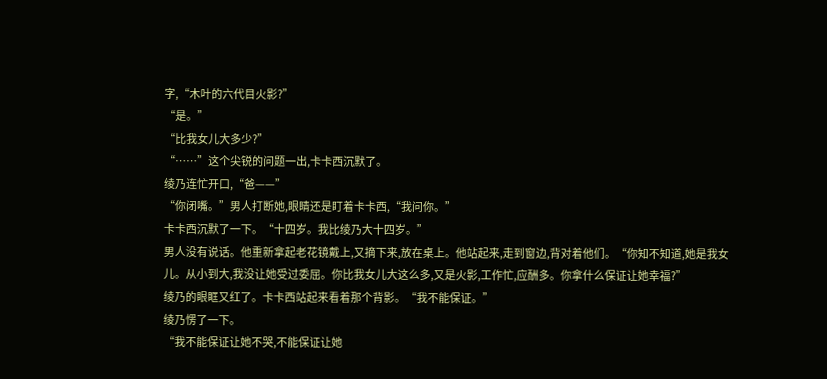字,“木叶的六代目火影?”
“是。”
“比我女儿大多少?”
“……”这个尖锐的问题一出,卡卡西沉默了。
绫乃连忙开口,“爸——”
“你闭嘴。”男人打断她,眼睛还是盯着卡卡西,“我问你。”
卡卡西沉默了一下。“十四岁。我比绫乃大十四岁。”
男人没有说话。他重新拿起老花镜戴上,又摘下来,放在桌上。他站起来,走到窗边,背对着他们。“你知不知道,她是我女儿。从小到大,我没让她受过委屈。你比我女儿大这么多,又是火影,工作忙,应酬多。你拿什么保证让她幸福?”
绫乃的眼眶又红了。卡卡西站起来看着那个背影。“我不能保证。”
绫乃愣了一下。
“我不能保证让她不哭,不能保证让她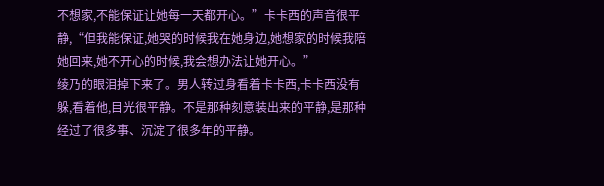不想家,不能保证让她每一天都开心。”卡卡西的声音很平静,“但我能保证,她哭的时候我在她身边,她想家的时候我陪她回来,她不开心的时候,我会想办法让她开心。”
绫乃的眼泪掉下来了。男人转过身看着卡卡西,卡卡西没有躲,看着他,目光很平静。不是那种刻意装出来的平静,是那种经过了很多事、沉淀了很多年的平静。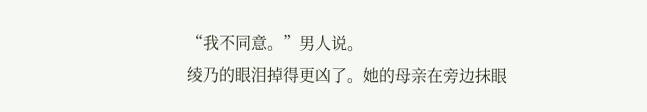“我不同意。”男人说。
绫乃的眼泪掉得更凶了。她的母亲在旁边抹眼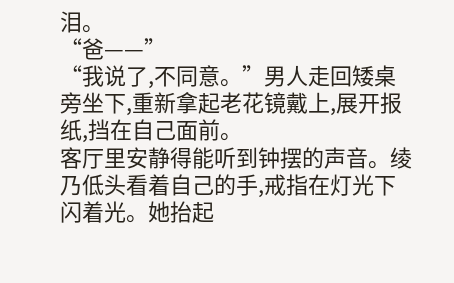泪。
“爸——”
“我说了,不同意。”男人走回矮桌旁坐下,重新拿起老花镜戴上,展开报纸,挡在自己面前。
客厅里安静得能听到钟摆的声音。绫乃低头看着自己的手,戒指在灯光下闪着光。她抬起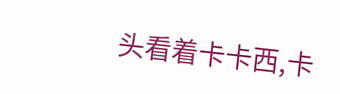头看着卡卡西,卡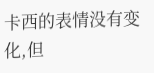卡西的表情没有变化,但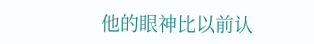他的眼神比以前认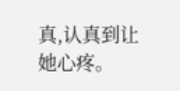真,认真到让她心疼。